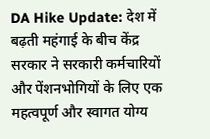DA Hike Update: देश में बढ़ती महंगाई के बीच केंद्र सरकार ने सरकारी कर्मचारियों और पेंशनभोगियों के लिए एक महत्वपूर्ण और स्वागत योग्य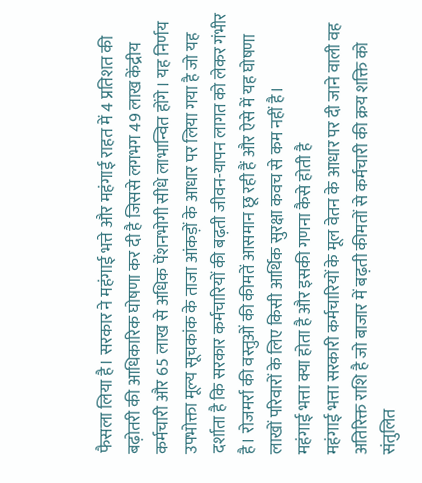फैसला लिया है। सरकार ने महंगाई भत्ते और महंगाई राहत में 4 प्रतिशत की बढ़ोतरी की आधिकारिक घोषणा कर दी है जिससे लगभग 49 लाख केंद्रीय कर्मचारी और 65 लाख से अधिक पेंशनभोगी सीधे लाभान्वित होंगे। यह निर्णय उपभोक्ता मूल्य सूचकांक के ताजा आंकड़ों के आधार पर लिया गया है जो यह दर्शाता है कि सरकार कर्मचारियों की बढ़ती जीवन-यापन लागत को लेकर गंभीर है। रोजमर्रा की वस्तुओं की कीमतें आसमान छू रही हैं और ऐसे में यह घोषणा लाखों परिवारों के लिए किसी आर्थिक सुरक्षा कवच से कम नहीं है।
महंगाई भत्ता क्या होता है और इसकी गणना कैसे होती है
महंगाई भत्ता सरकारी कर्मचारियों के मूल वेतन के आधार पर दी जाने वाली वह अतिरिक्त राशि है जो बाजार में बढ़ती कीमतों से कर्मचारी की क्रय शक्ति को संतुलित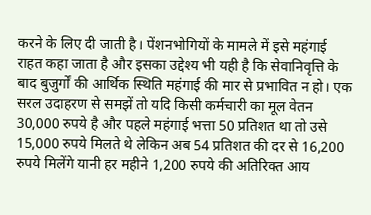करने के लिए दी जाती है। पेंशनभोगियों के मामले में इसे महंगाई राहत कहा जाता है और इसका उद्देश्य भी यही है कि सेवानिवृत्ति के बाद बुजुर्गों की आर्थिक स्थिति महंगाई की मार से प्रभावित न हो। एक सरल उदाहरण से समझें तो यदि किसी कर्मचारी का मूल वेतन 30,000 रुपये है और पहले महंगाई भत्ता 50 प्रतिशत था तो उसे 15,000 रुपये मिलते थे लेकिन अब 54 प्रतिशत की दर से 16,200 रुपये मिलेंगे यानी हर महीने 1,200 रुपये की अतिरिक्त आय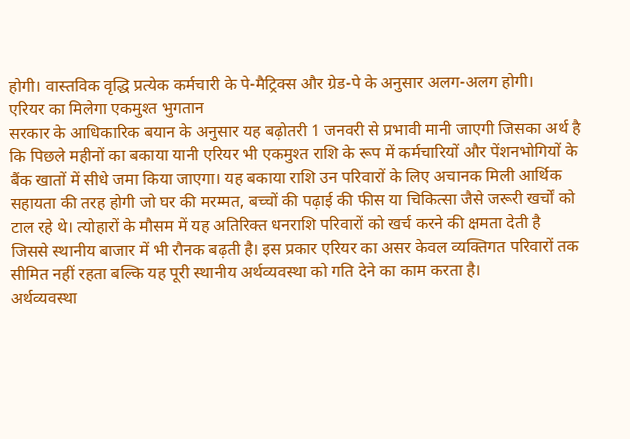होगी। वास्तविक वृद्धि प्रत्येक कर्मचारी के पे-मैट्रिक्स और ग्रेड-पे के अनुसार अलग-अलग होगी।
एरियर का मिलेगा एकमुश्त भुगतान
सरकार के आधिकारिक बयान के अनुसार यह बढ़ोतरी 1 जनवरी से प्रभावी मानी जाएगी जिसका अर्थ है कि पिछले महीनों का बकाया यानी एरियर भी एकमुश्त राशि के रूप में कर्मचारियों और पेंशनभोगियों के बैंक खातों में सीधे जमा किया जाएगा। यह बकाया राशि उन परिवारों के लिए अचानक मिली आर्थिक सहायता की तरह होगी जो घर की मरम्मत, बच्चों की पढ़ाई की फीस या चिकित्सा जैसे जरूरी खर्चों को टाल रहे थे। त्योहारों के मौसम में यह अतिरिक्त धनराशि परिवारों को खर्च करने की क्षमता देती है जिससे स्थानीय बाजार में भी रौनक बढ़ती है। इस प्रकार एरियर का असर केवल व्यक्तिगत परिवारों तक सीमित नहीं रहता बल्कि यह पूरी स्थानीय अर्थव्यवस्था को गति देने का काम करता है।
अर्थव्यवस्था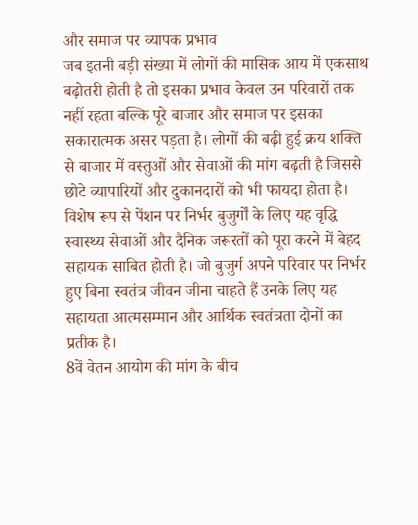और समाज पर व्यापक प्रभाव
जब इतनी बड़ी संख्या में लोगों की मासिक आय में एकसाथ बढ़ोतरी होती है तो इसका प्रभाव केवल उन परिवारों तक नहीं रहता बल्कि पूरे बाजार और समाज पर इसका सकारात्मक असर पड़ता है। लोगों की बढ़ी हुई क्रय शक्ति से बाजार में वस्तुओं और सेवाओं की मांग बढ़ती है जिससे छोटे व्यापारियों और दुकानदारों को भी फायदा होता है। विशेष रूप से पेंशन पर निर्भर बुजुर्गों के लिए यह वृद्धि स्वास्थ्य सेवाओं और दैनिक जरूरतों को पूरा करने में बेहद सहायक साबित होती है। जो बुजुर्ग अपने परिवार पर निर्भर हुए बिना स्वतंत्र जीवन जीना चाहते हैं उनके लिए यह सहायता आत्मसम्मान और आर्थिक स्वतंत्रता दोनों का प्रतीक है।
8वें वेतन आयोग की मांग के बीच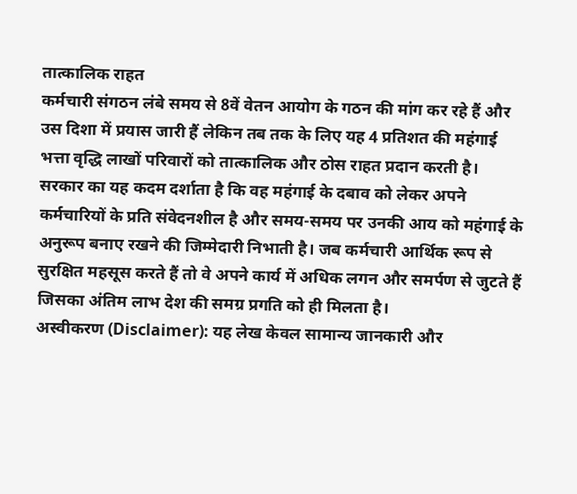तात्कालिक राहत
कर्मचारी संगठन लंबे समय से 8वें वेतन आयोग के गठन की मांग कर रहे हैं और उस दिशा में प्रयास जारी हैं लेकिन तब तक के लिए यह 4 प्रतिशत की महंगाई भत्ता वृद्धि लाखों परिवारों को तात्कालिक और ठोस राहत प्रदान करती है। सरकार का यह कदम दर्शाता है कि वह महंगाई के दबाव को लेकर अपने कर्मचारियों के प्रति संवेदनशील है और समय-समय पर उनकी आय को महंगाई के अनुरूप बनाए रखने की जिम्मेदारी निभाती है। जब कर्मचारी आर्थिक रूप से सुरक्षित महसूस करते हैं तो वे अपने कार्य में अधिक लगन और समर्पण से जुटते हैं जिसका अंतिम लाभ देश की समग्र प्रगति को ही मिलता है।
अस्वीकरण (Disclaimer): यह लेख केवल सामान्य जानकारी और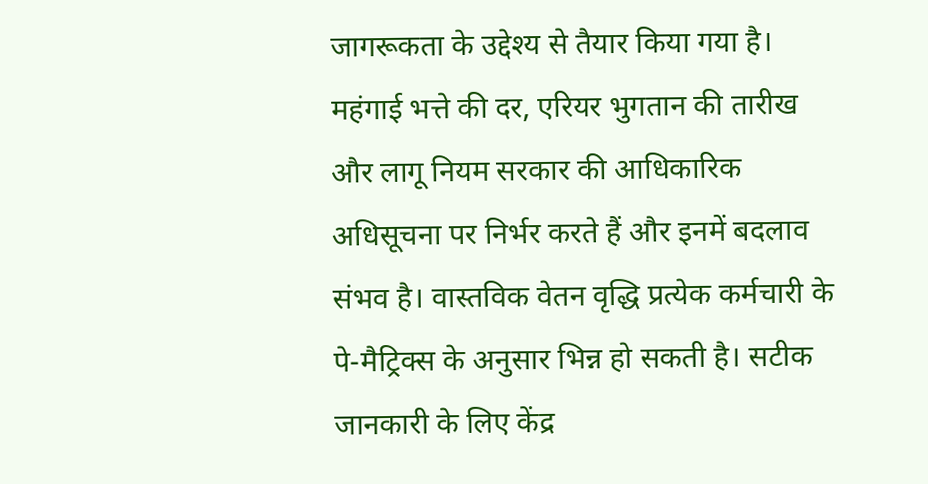जागरूकता के उद्देश्य से तैयार किया गया है। महंगाई भत्ते की दर, एरियर भुगतान की तारीख और लागू नियम सरकार की आधिकारिक अधिसूचना पर निर्भर करते हैं और इनमें बदलाव संभव है। वास्तविक वेतन वृद्धि प्रत्येक कर्मचारी के पे-मैट्रिक्स के अनुसार भिन्न हो सकती है। सटीक जानकारी के लिए केंद्र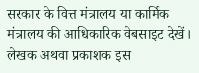सरकार के वित्त मंत्रालय या कार्मिक मंत्रालय की आधिकारिक वेबसाइट देखें। लेखक अथवा प्रकाशक इस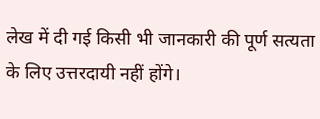लेख में दी गई किसी भी जानकारी की पूर्ण सत्यता के लिए उत्तरदायी नहीं होंगे।